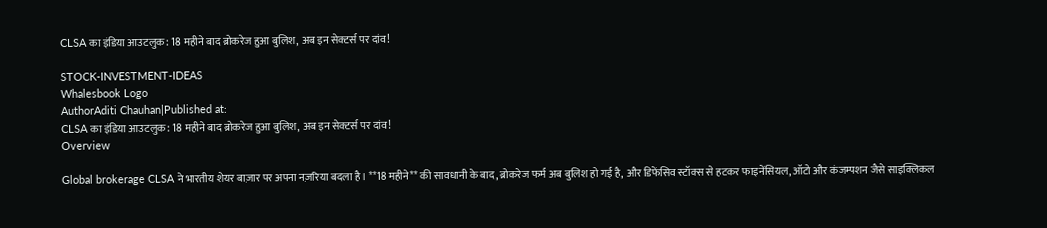CLSA का इंडिया आउटलुक: 18 महीने बाद ब्रोकरेज हुआ बुलिश, अब इन सेक्टर्स पर दांव!

STOCK-INVESTMENT-IDEAS
Whalesbook Logo
AuthorAditi Chauhan|Published at:
CLSA का इंडिया आउटलुक: 18 महीने बाद ब्रोकरेज हुआ बुलिश, अब इन सेक्टर्स पर दांव!
Overview

Global brokerage CLSA ने भारतीय शेयर बाज़ार पर अपना नज़रिया बदला है। **18 महीने** की सावधानी के बाद, ब्रोकरेज फर्म अब बुलिश हो गई है, और डिफेंसिव स्टॉक्स से हटकर फाइनेंसियल, ऑटो और कंजम्पशन जैसे साइक्लिकल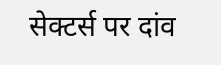सेक्टर्स पर दांव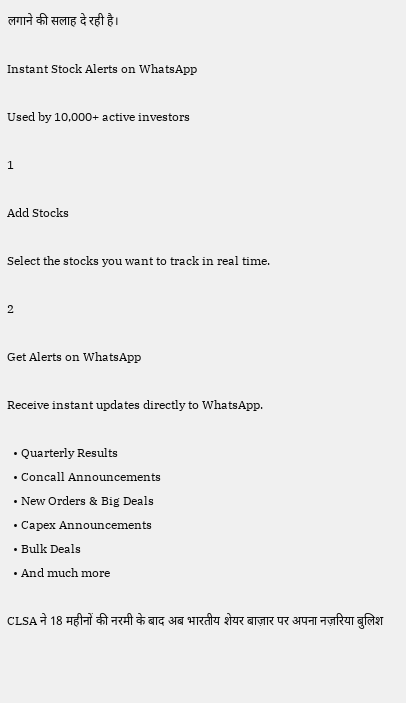लगाने की सलाह दे रही है।

Instant Stock Alerts on WhatsApp

Used by 10,000+ active investors

1

Add Stocks

Select the stocks you want to track in real time.

2

Get Alerts on WhatsApp

Receive instant updates directly to WhatsApp.

  • Quarterly Results
  • Concall Announcements
  • New Orders & Big Deals
  • Capex Announcements
  • Bulk Deals
  • And much more

CLSA ने 18 महीनों की नरमी के बाद अब भारतीय शेयर बाज़ार पर अपना नज़रिया बुलिश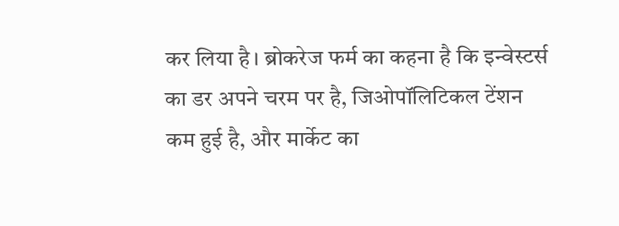कर लिया है। ब्रोकरेज फर्म का कहना है कि इन्वेस्टर्स का डर अपने चरम पर है, जिओपॉलिटिकल टेंशन कम हुई है, और मार्केट का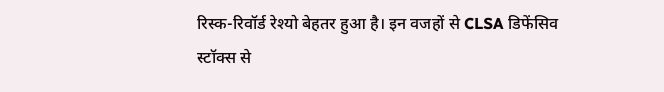रिस्क-रिवॉर्ड रेश्यो बेहतर हुआ है। इन वजहों से CLSA डिफेंसिव स्टॉक्स से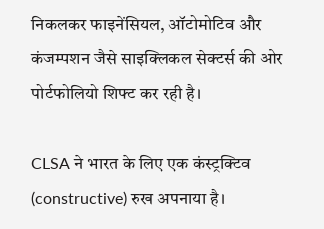निकलकर फाइनेंसियल, ऑटोमोटिव और कंजम्पशन जैसे साइक्लिकल सेक्टर्स की ओर पोर्टफोलियो शिफ्ट कर रही है।

CLSA ने भारत के लिए एक कंस्ट्रक्टिव (constructive) रुख अपनाया है।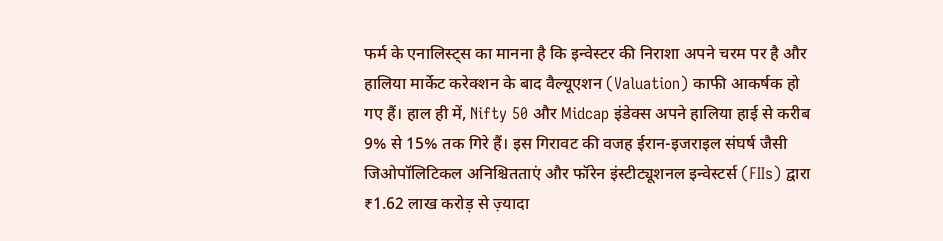फर्म के एनालिस्ट्स का मानना है कि इन्वेस्टर की निराशा अपने चरम पर है और हालिया मार्केट करेक्शन के बाद वैल्यूएशन (Valuation) काफी आकर्षक हो गए हैं। हाल ही में, Nifty 50 और Midcap इंडेक्स अपने हालिया हाई से करीब 9% से 15% तक गिरे हैं। इस गिरावट की वजह ईरान-इजराइल संघर्ष जैसी जिओपॉलिटिकल अनिश्चितताएं और फॉरेन इंस्टीट्यूशनल इन्वेस्टर्स (FIIs) द्वारा ₹1.62 लाख करोड़ से ज़्यादा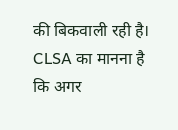की बिकवाली रही है। CLSA का मानना है कि अगर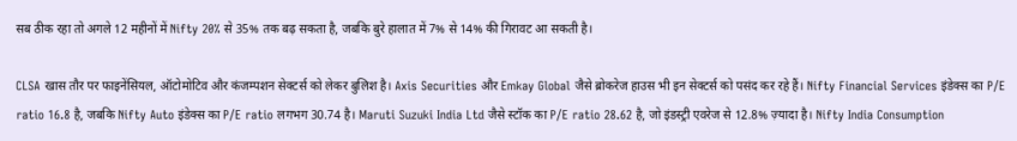सब ठीक रहा तो अगले 12 महीनों में Nifty 20% से 35% तक बढ़ सकता है, जबकि बुरे हालात में 7% से 14% की गिरावट आ सकती है।

CLSA खास तौर पर फाइनेंसियल, ऑटोमोटिव और कंजम्पशन सेक्टर्स को लेकर बुलिश है। Axis Securities और Emkay Global जैसे ब्रोकरेज हाउस भी इन सेक्टर्स को पसंद कर रहे हैं। Nifty Financial Services इंडेक्स का P/E ratio 16.8 है, जबकि Nifty Auto इंडेक्स का P/E ratio लगभग 30.74 है। Maruti Suzuki India Ltd जैसे स्टॉक का P/E ratio 28.62 है, जो इंडस्ट्री एवरेज से 12.8% ज़्यादा है। Nifty India Consumption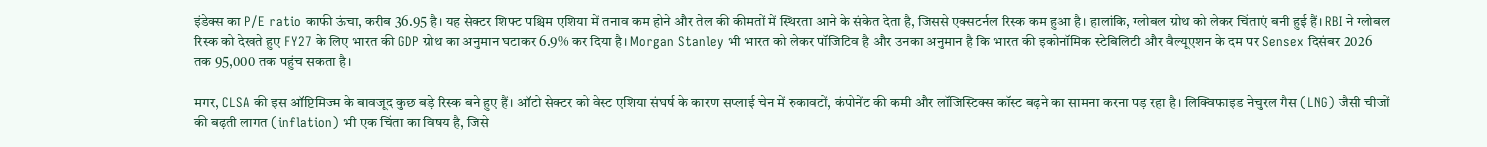इंडेक्स का P/E ratio काफी ऊंचा, करीब 36.95 है। यह सेक्टर शिफ्ट पश्चिम एशिया में तनाव कम होने और तेल की कीमतों में स्थिरता आने के संकेत देता है, जिससे एक्सटर्नल रिस्क कम हुआ है। हालांकि, ग्लोबल ग्रोथ को लेकर चिंताएं बनी हुई हैं। RBI ने ग्लोबल रिस्क को देखते हुए FY27 के लिए भारत की GDP ग्रोथ का अनुमान घटाकर 6.9% कर दिया है। Morgan Stanley भी भारत को लेकर पॉजिटिव है और उनका अनुमान है कि भारत की इकोनॉमिक स्टेबिलिटी और वैल्यूएशन के दम पर Sensex दिसंबर 2026 तक 95,000 तक पहुंच सकता है।

मगर, CLSA की इस ऑप्टिमिज्म के बावजूद कुछ बड़े रिस्क बने हुए हैं। ऑटो सेक्टर को वेस्ट एशिया संघर्ष के कारण सप्लाई चेन में रुकावटों, कंपोनेंट की कमी और लॉजिस्टिक्स कॉस्ट बढ़ने का सामना करना पड़ रहा है। लिक्विफाइड नेचुरल गैस (LNG) जैसी चीजों की बढ़ती लागत (inflation) भी एक चिंता का विषय है, जिसे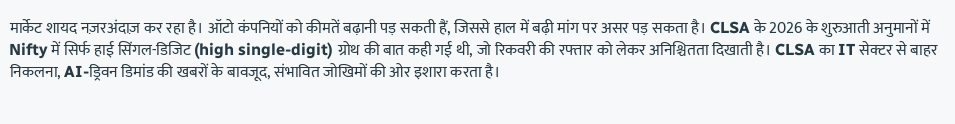मार्केट शायद नज़रअंदाज़ कर रहा है। ऑटो कंपनियों को कीमतें बढ़ानी पड़ सकती हैं, जिससे हाल में बढ़ी मांग पर असर पड़ सकता है। CLSA के 2026 के शुरुआती अनुमानों में Nifty में सिर्फ हाई सिंगल-डिजिट (high single-digit) ग्रोथ की बात कही गई थी, जो रिकवरी की रफ्तार को लेकर अनिश्चितता दिखाती है। CLSA का IT सेक्टर से बाहर निकलना, AI-ड्रिवन डिमांड की खबरों के बावजूद, संभावित जोखिमों की ओर इशारा करता है।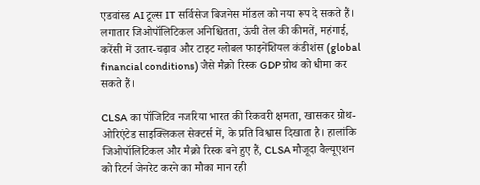एडवांस्ड AI टूल्स IT सर्विसेज बिजनेस मॉडल को नया रूप दे सकते हैं। लगातार जिओपॉलिटिकल अनिश्चितता, ऊंची तेल की कीमतें, महंगाई, करेंसी में उतार-चढ़ाव और टाइट ग्लोबल फाइनेंशियल कंडीशंस (global financial conditions) जैसे मैक्रो रिस्क GDP ग्रोथ को धीमा कर सकते हैं।

CLSA का पॉजिटिव नजरिया भारत की रिकवरी क्षमता, खासकर ग्रोथ-ओरिएंटेड साइक्लिकल सेक्टर्स में, के प्रति विश्वास दिखाता है। हालांकि जिओपॉलिटिकल और मैक्रो रिस्क बने हुए हैं, CLSA मौजूदा वैल्यूएशन को रिटर्न जेनरेट करने का मौका मान रही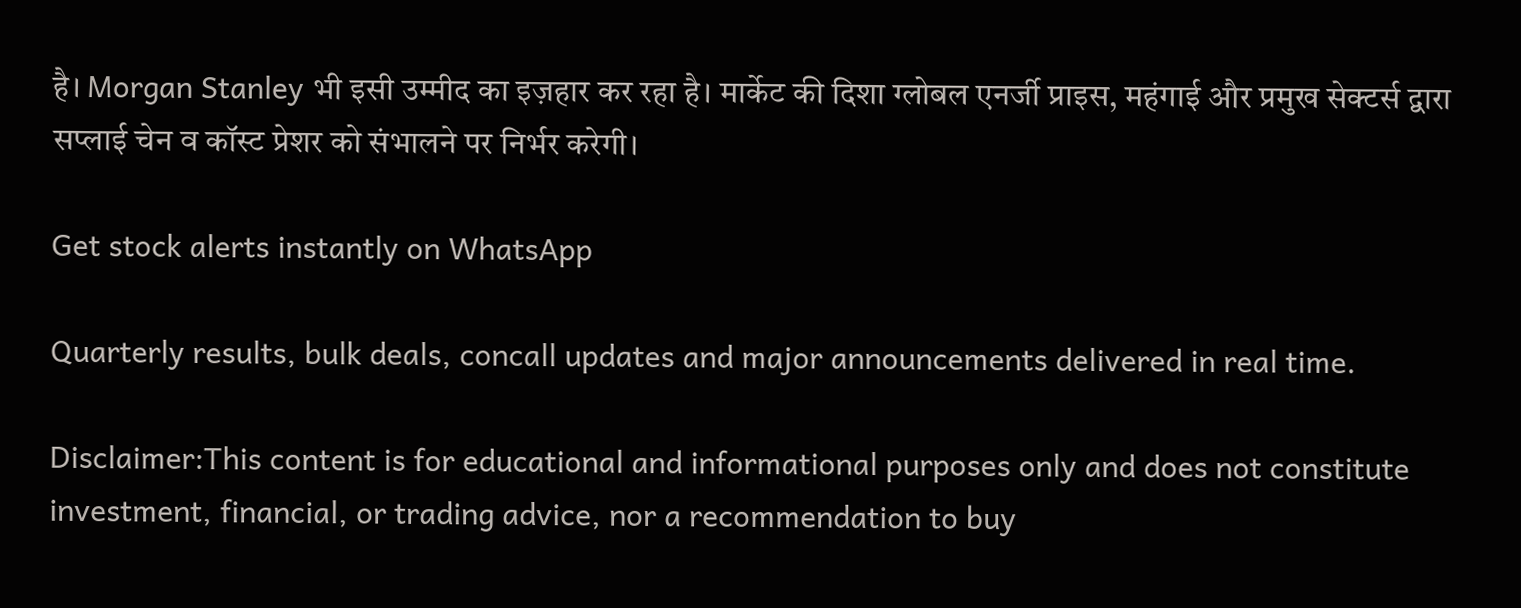है। Morgan Stanley भी इसी उम्मीद का इज़हार कर रहा है। मार्केट की दिशा ग्लोबल एनर्जी प्राइस, महंगाई और प्रमुख सेक्टर्स द्वारा सप्लाई चेन व कॉस्ट प्रेशर को संभालने पर निर्भर करेगी।

Get stock alerts instantly on WhatsApp

Quarterly results, bulk deals, concall updates and major announcements delivered in real time.

Disclaimer:This content is for educational and informational purposes only and does not constitute investment, financial, or trading advice, nor a recommendation to buy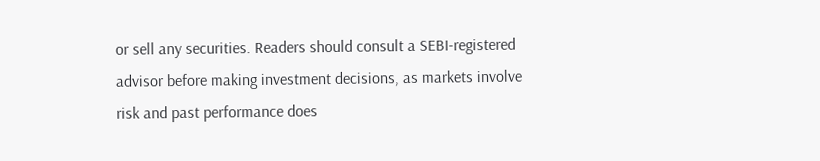or sell any securities. Readers should consult a SEBI-registered advisor before making investment decisions, as markets involve risk and past performance does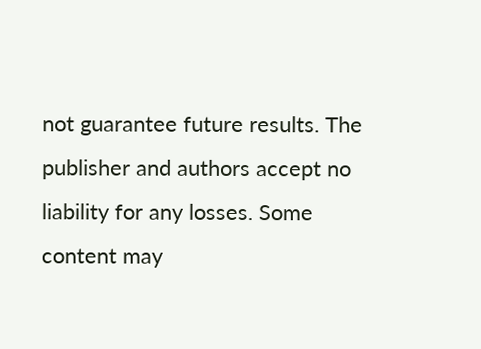not guarantee future results. The publisher and authors accept no liability for any losses. Some content may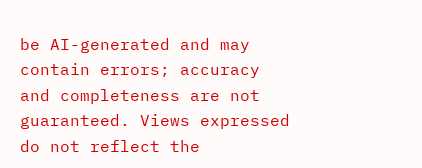be AI-generated and may contain errors; accuracy and completeness are not guaranteed. Views expressed do not reflect the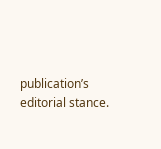publication’s editorial stance.